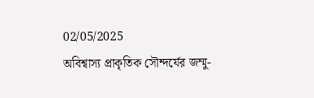02/05/2025
অবিশ্বাস্য প্রাকৃতিক সৌন্দর্যের জম্মু-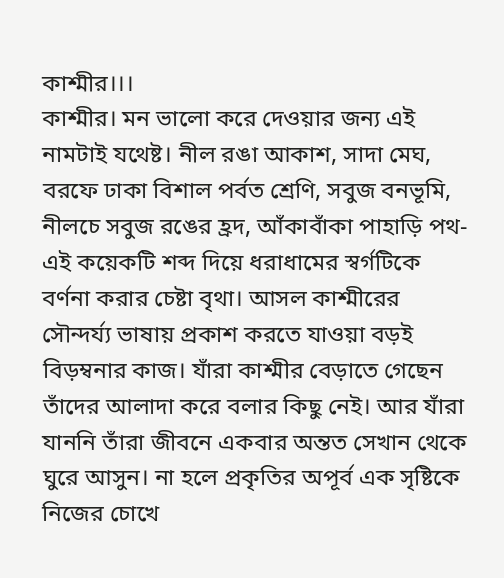কাশ্মীর।।।
কাশ্মীর। মন ভালো করে দেওয়ার জন্য এই নামটাই যথেষ্ট। নীল রঙা আকাশ, সাদা মেঘ, বরফে ঢাকা বিশাল পর্বত শ্রেণি, সবুজ বনভূমি, নীলচে সবুজ রঙের হ্রদ, আঁকাবাঁকা পাহাড়ি পথ- এই কয়েকটি শব্দ দিয়ে ধরাধামের স্বর্গটিকে বর্ণনা করার চেষ্টা বৃথা। আসল কাশ্মীরের সৌন্দর্য্য ভাষায় প্রকাশ করতে যাওয়া বড়ই বিড়ম্বনার কাজ। যাঁরা কাশ্মীর বেড়াতে গেছেন তাঁদের আলাদা করে বলার কিছু নেই। আর যাঁরা যাননি তাঁরা জীবনে একবার অন্তত সেখান থেকে ঘুরে আসুন। না হলে প্রকৃতির অপূর্ব এক সৃষ্টিকে নিজের চোখে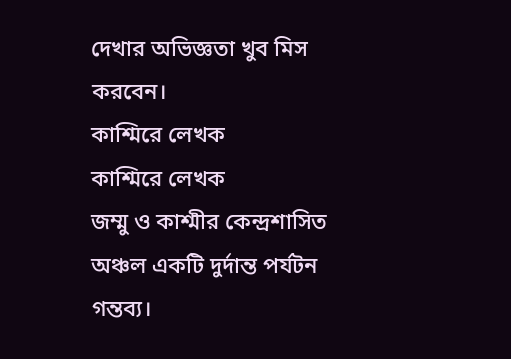দেখার অভিজ্ঞতা খুব মিস করবেন।
কাশ্মিরে লেখক
কাশ্মিরে লেখক
জম্মু ও কাশ্মীর কেন্দ্রশাসিত অঞ্চল একটি দুর্দান্ত পর্যটন গন্তব্য।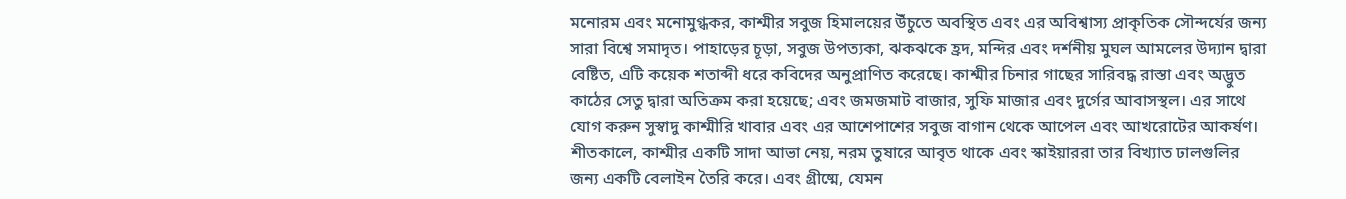মনোরম এবং মনোমুগ্ধকর, কাশ্মীর সবুজ হিমালয়ের উঁচুতে অবস্থিত এবং এর অবিশ্বাস্য প্রাকৃতিক সৌন্দর্যের জন্য সারা বিশ্বে সমাদৃত। পাহাড়ের চূড়া, সবুজ উপত্যকা, ঝকঝকে হ্রদ, মন্দির এবং দর্শনীয় মুঘল আমলের উদ্যান দ্বারা বেষ্টিত, এটি কয়েক শতাব্দী ধরে কবিদের অনুপ্রাণিত করেছে। কাশ্মীর চিনার গাছের সারিবদ্ধ রাস্তা এবং অদ্ভুত কাঠের সেতু দ্বারা অতিক্রম করা হয়েছে; এবং জমজমাট বাজার, সুফি মাজার এবং দুর্গের আবাসস্থল। এর সাথে যোগ করুন সুস্বাদু কাশ্মীরি খাবার এবং এর আশেপাশের সবুজ বাগান থেকে আপেল এবং আখরোটের আকর্ষণ।
শীতকালে, কাশ্মীর একটি সাদা আভা নেয়, নরম তুষারে আবৃত থাকে এবং স্কাইয়াররা তার বিখ্যাত ঢালগুলির জন্য একটি বেলাইন তৈরি করে। এবং গ্রীষ্মে, যেমন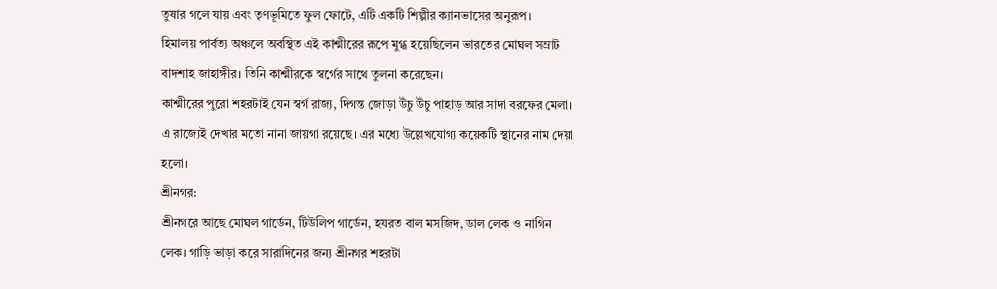তুষার গলে যায় এবং তৃণভূমিতে ফুল ফোটে, এটি একটি শিল্পীর ক্যানভাসের অনুরূপ।
হিমালয় পার্বত্য অঞ্চলে অবস্থিত এই কাশ্মীরের রূপে মুগ্ধ হয়েছিলেন ভারতের মোঘল সম্রাট বাদশাহ জাহাঙ্গীর। তিনি কাশ্মীরকে স্বর্গের সাথে তুলনা করেছেন।
কাশ্মীরের পুরো শহরটাই যেন স্বর্গ রাজ্য, দিগন্ত জোড়া উঁচু উঁচু পাহাড় আর সাদা বরফের মেলা। এ রাজ্যেই দেখার মতো নানা জায়গা রয়েছে। এর মধ্যে উল্লেখযোগ্য কয়েকটি স্থানের নাম দেয়া হলো।
শ্রীনগর:
শ্রীনগরে আছে মোঘল গার্ডেন, টিউলিপ গার্ডেন, হযরত বাল মসজিদ, ডাল লেক ও নাগিন লেক। গাড়ি ভাড়া করে সারাদিনের জন্য শ্রীনগর শহরটা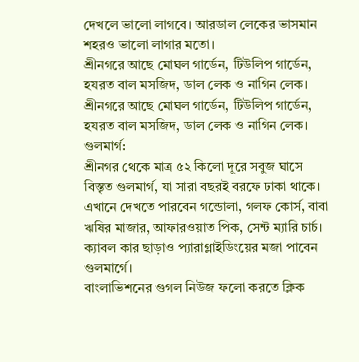দেখলে ভালো লাগবে। আরডাল লেকের ভাসমান শহরও ভালো লাগার মতো।
শ্রীনগরে আছে মোঘল গার্ডেন, টিউলিপ গার্ডেন, হযরত বাল মসজিদ, ডাল লেক ও নাগিন লেক।
শ্রীনগরে আছে মোঘল গার্ডেন, টিউলিপ গার্ডেন, হযরত বাল মসজিদ, ডাল লেক ও নাগিন লেক।
গুলমার্গ:
শ্রীনগর থেকে মাত্র ৫২ কিলো দূরে সবুজ ঘাসে বিস্তৃত গুলমার্গ, যা সারা বছরই বরফে ঢাকা থাকে। এখানে দেখতে পারবেন গন্ডোলা, গলফ কোর্স, বাবা ঋষির মাজার, আফারওয়াত পিক, সেন্ট ম্যারি চার্চ। ক্যাবল কার ছাড়াও প্যারাগ্লাইডিংয়ের মজা পাবেন গুলমার্গে।
বাংলাভিশনের গুগল নিউজ ফলো করতে ক্লিক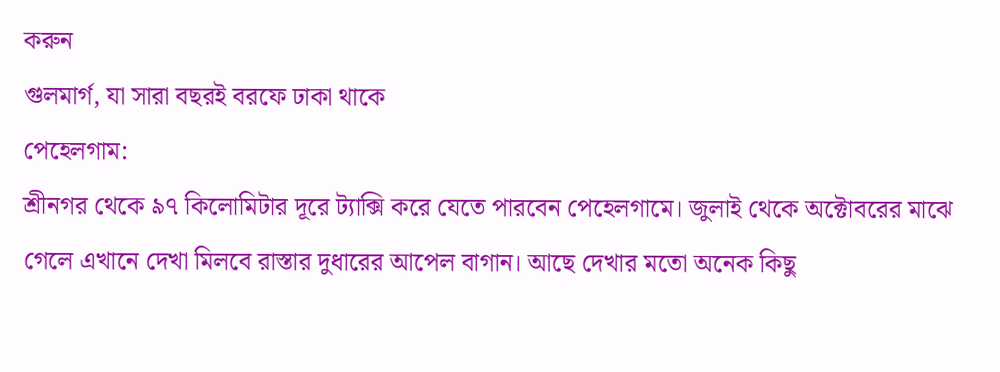করুন
গুলমার্গ, যা সারা বছরই বরফে ঢাকা থাকে
পেহেলগাম:
শ্রীনগর থেকে ৯৭ কিলোমিটার দূরে ট্যাক্সি করে যেতে পারবেন পেহেলগামে। জুলাই থেকে অক্টোবরের মাঝে গেলে এখানে দেখা মিলবে রাস্তার দুধারের আপেল বাগান। আছে দেখার মতো অনেক কিছু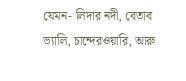যেমন- লিদার নদী, বেতাব ভ্যালি, চান্দেরওয়ারি, আরু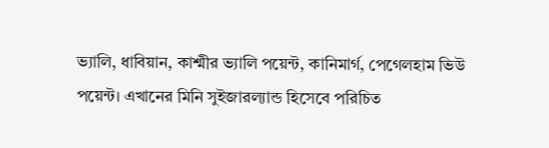ভ্যালি, ধাবিয়ান, কাশ্মীর ভ্যালি পয়েন্ট, কানিমার্গ, পেগেলহাম ভিউ পয়েন্ট। এখানের মিনি সুইজারল্যান্ড হিসেবে পরিচিত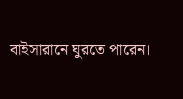বাইসারানে ঘুরতে পারেন।